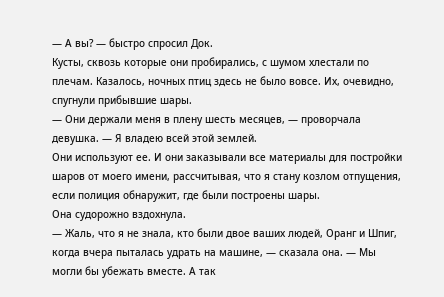— А вы? — быстро спросил Док.
Кусты, сквозь которые они пробирались, с шумом хлестали по плечам. Казалось, ночных птиц здесь не было вовсе. Их, очевидно, спугнули прибывшие шары.
— Они держали меня в плену шесть месяцев, — проворчала девушка. — Я владею всей этой землей.
Они используют ее. И они заказывали все материалы для постройки шаров от моего имени, рассчитывая, что я стану козлом отпущения, если полиция обнаружит, где были построены шары.
Она судорожно вздохнула.
— Жаль, что я не знала, кто были двое ваших людей, Оранг и Шпиг, когда вчера пыталась удрать на машине, — сказала она. — Мы могли бы убежать вместе. А так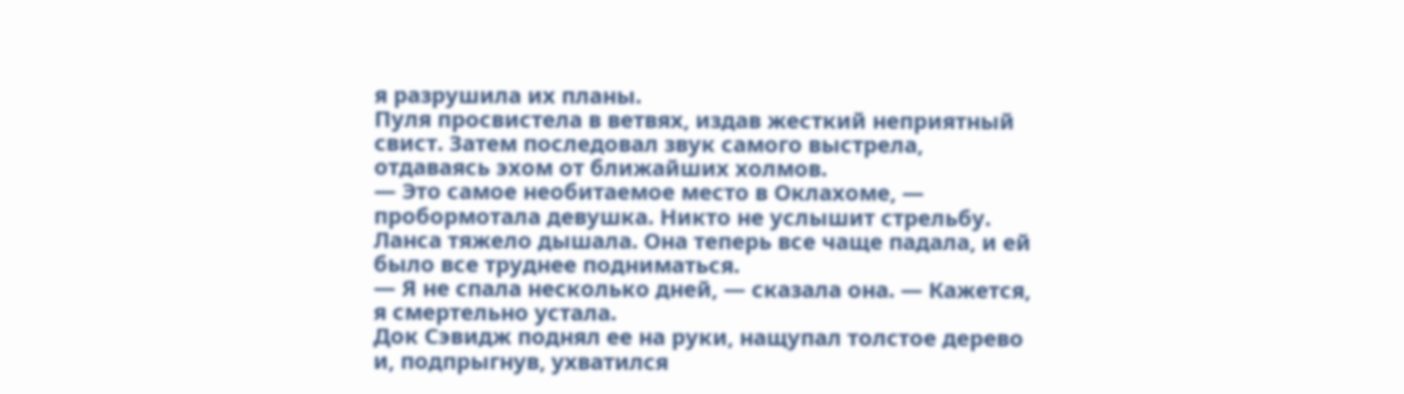я разрушила их планы.
Пуля просвистела в ветвях, издав жесткий неприятный свист. Затем последовал звук самого выстрела, отдаваясь эхом от ближайших холмов.
— Это самое необитаемое место в Оклахоме, — пробормотала девушка. Никто не услышит стрельбу.
Ланса тяжело дышала. Она теперь все чаще падала, и ей было все труднее подниматься.
— Я не спала несколько дней, — сказала она. — Кажется, я смертельно устала.
Док Сэвидж поднял ее на руки, нащупал толстое дерево и, подпрыгнув, ухватился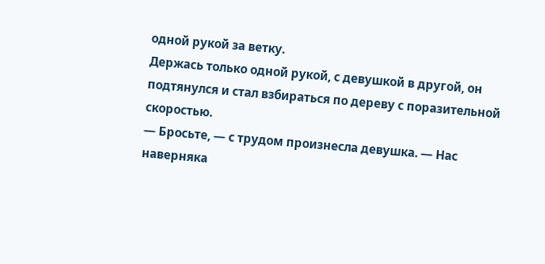одной рукой за ветку.
Держась только одной рукой, с девушкой в другой, он подтянулся и стал взбираться по дереву с поразительной скоростью.
— Бросьте, — с трудом произнесла девушка. — Нас наверняка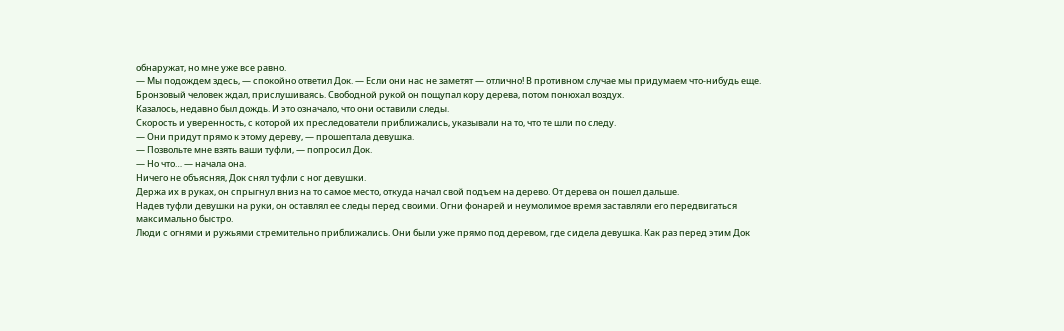обнаружат, но мне уже все равно.
— Мы подождем здесь, — спокойно ответил Док. — Если они нас не заметят — отлично! В противном случае мы придумаем что-нибудь еще.
Бронзовый человек ждал, прислушиваясь. Свободной рукой он пощупал кору дерева, потом понюхал воздух.
Казалось, недавно был дождь. И это означало, что они оставили следы.
Скорость и уверенность, с которой их преследователи приближались, указывали на то, что те шли по следу.
— Они придут прямо к этому дереву, — прошептала девушка.
— Позвольте мне взять ваши туфли, — попросил Док.
— Но что… — начала она.
Ничего не объясняя, Док снял туфли с ног девушки.
Держа их в руках, он спрыгнул вниз на то самое место, откуда начал свой подъем на дерево. От дерева он пошел дальше.
Надев туфли девушки на руки, он оставлял ее следы перед своими. Огни фонарей и неумолимое время заставляли его передвигаться максимально быстро.
Люди с огнями и ружьями стремительно приближались. Они были уже прямо под деревом, где сидела девушка. Как раз перед этим Док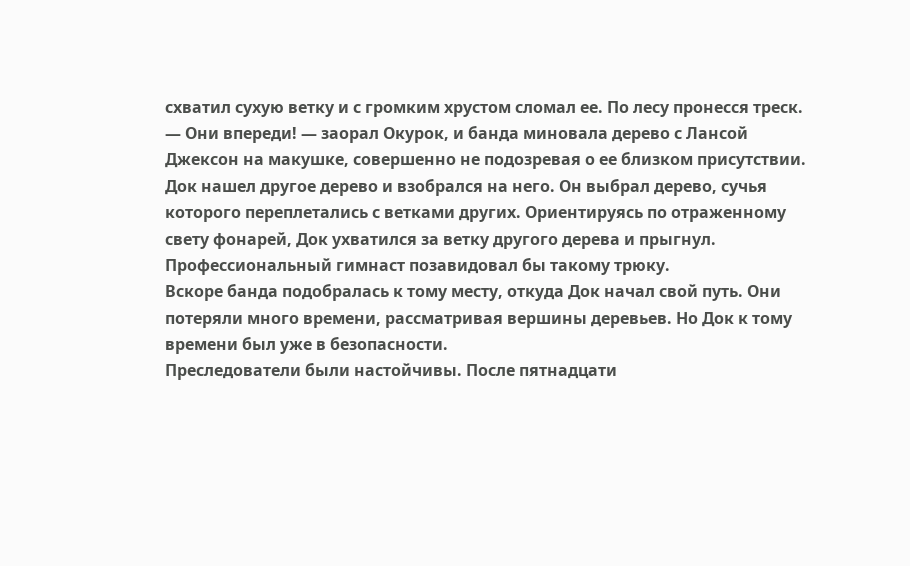схватил сухую ветку и с громким хрустом сломал ее. По лесу пронесся треск.
— Они впереди! — заорал Окурок, и банда миновала дерево с Лансой Джексон на макушке, совершенно не подозревая о ее близком присутствии.
Док нашел другое дерево и взобрался на него. Он выбрал дерево, сучья которого переплетались с ветками других. Ориентируясь по отраженному свету фонарей, Док ухватился за ветку другого дерева и прыгнул.
Профессиональный гимнаст позавидовал бы такому трюку.
Вскоре банда подобралась к тому месту, откуда Док начал свой путь. Они потеряли много времени, рассматривая вершины деревьев. Но Док к тому времени был уже в безопасности.
Преследователи были настойчивы. После пятнадцати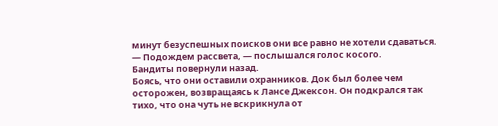минут безуспешных поисков они все равно не хотели сдаваться.
— Подождем рассвета, — послышался голос косого.
Бандиты повернули назад.
Боясь, что они оставили охранников. Док был более чем осторожен, возвращаясь к Лансе Джексон. Он подкрался так тихо, что она чуть не вскрикнула от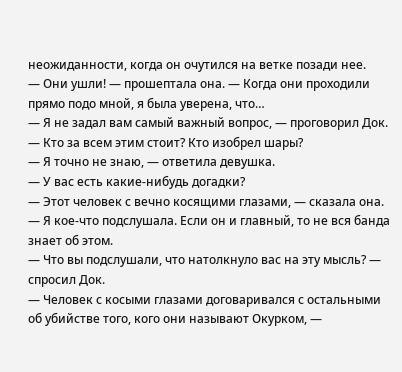неожиданности, когда он очутился на ветке позади нее.
— Они ушли! — прошептала она. — Когда они проходили прямо подо мной, я была уверена, что…
— Я не задал вам самый важный вопрос, — проговорил Док. — Кто за всем этим стоит? Кто изобрел шары?
— Я точно не знаю, — ответила девушка.
— У вас есть какие-нибудь догадки?
— Этот человек с вечно косящими глазами, — сказала она. — Я кое-что подслушала. Если он и главный, то не вся банда знает об этом.
— Что вы подслушали, что натолкнуло вас на эту мысль? — спросил Док.
— Человек с косыми глазами договаривался с остальными об убийстве того, кого они называют Окурком, —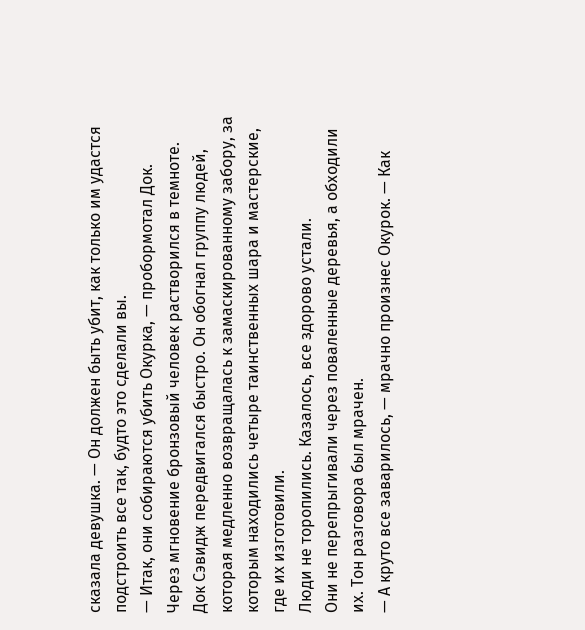сказала девушка. — Он должен быть убит, как только им удастся подстроить все так, будто это сделали вы.
— Итак, они собираются убить Окурка, — пробормотал Док.
Через мгновение бронзовый человек растворился в темноте.
Док Сэвидж передвигался быстро. Он обогнал группу людей, которая медленно возвращалась к замаскированному забору, за которым находились четыре таинственных шара и мастерские, где их изготовили.
Люди не торопились. Казалось, все здорово устали.
Они не перепрыгивали через поваленные деревья, а обходили их. Тон разговора был мрачен.
— А круто все заварилось, — мрачно произнес Окурок. — Как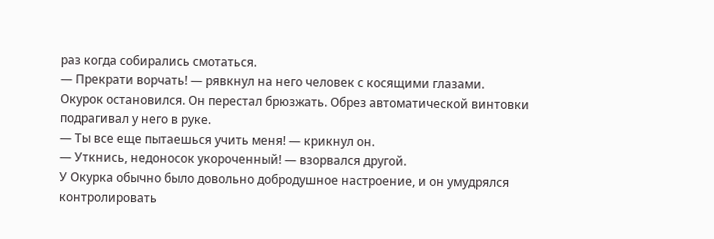раз когда собирались смотаться.
— Прекрати ворчать! — рявкнул на него человек с косящими глазами.
Окурок остановился. Он перестал брюзжать. Обрез автоматической винтовки подрагивал у него в руке.
— Ты все еще пытаешься учить меня! — крикнул он.
— Уткнись, недоносок укороченный! — взорвался другой.
У Окурка обычно было довольно добродушное настроение, и он умудрялся контролировать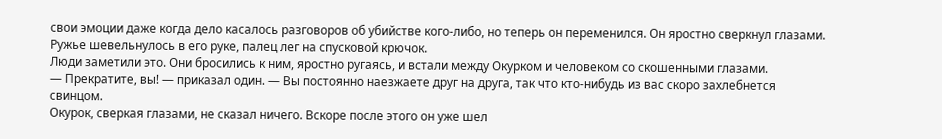свои эмоции даже когда дело касалось разговоров об убийстве кого-либо, но теперь он переменился. Он яростно сверкнул глазами. Ружье шевельнулось в его руке, палец лег на спусковой крючок.
Люди заметили это. Они бросились к ним, яростно ругаясь, и встали между Окурком и человеком со скошенными глазами.
— Прекратите, вы! — приказал один. — Вы постоянно наезжаете друг на друга, так что кто-нибудь из вас скоро захлебнется свинцом.
Окурок, сверкая глазами, не сказал ничего. Вскоре после этого он уже шел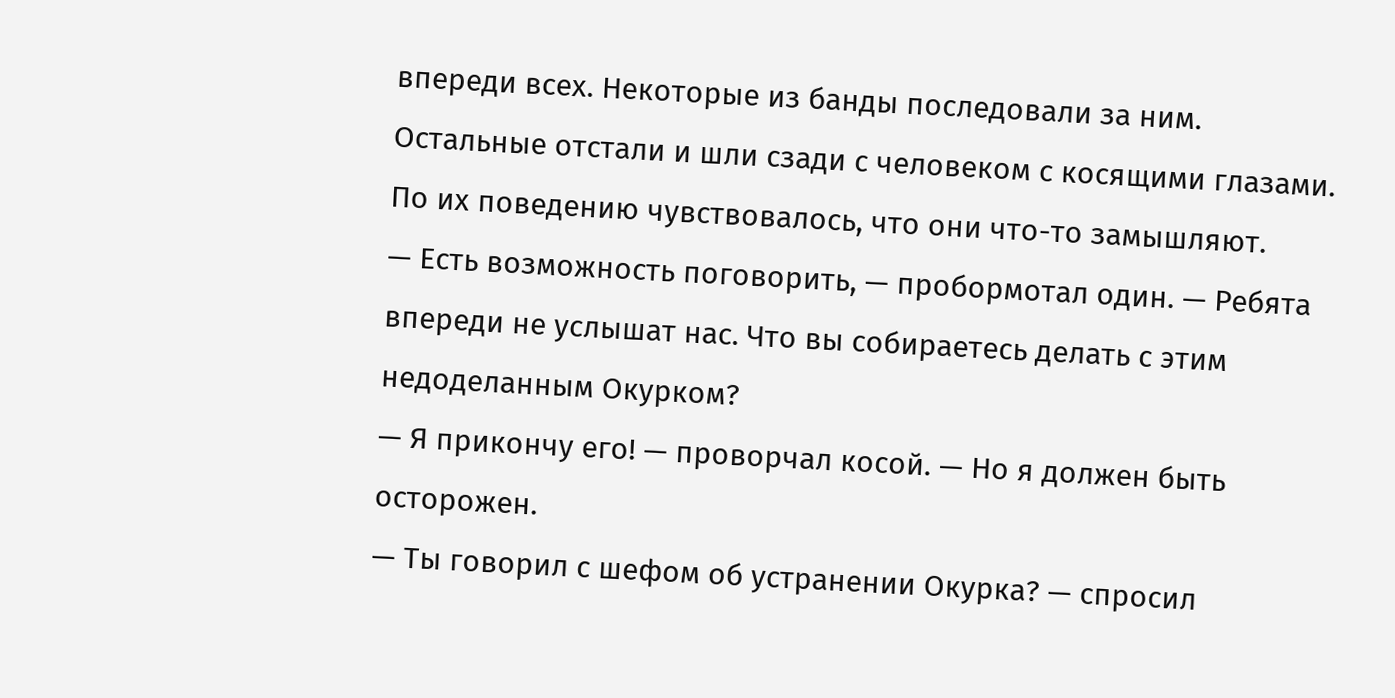впереди всех. Некоторые из банды последовали за ним. Остальные отстали и шли сзади с человеком с косящими глазами. По их поведению чувствовалось, что они что-то замышляют.
— Есть возможность поговорить, — пробормотал один. — Ребята впереди не услышат нас. Что вы собираетесь делать с этим недоделанным Окурком?
— Я прикончу его! — проворчал косой. — Но я должен быть осторожен.
— Ты говорил с шефом об устранении Окурка? — спросил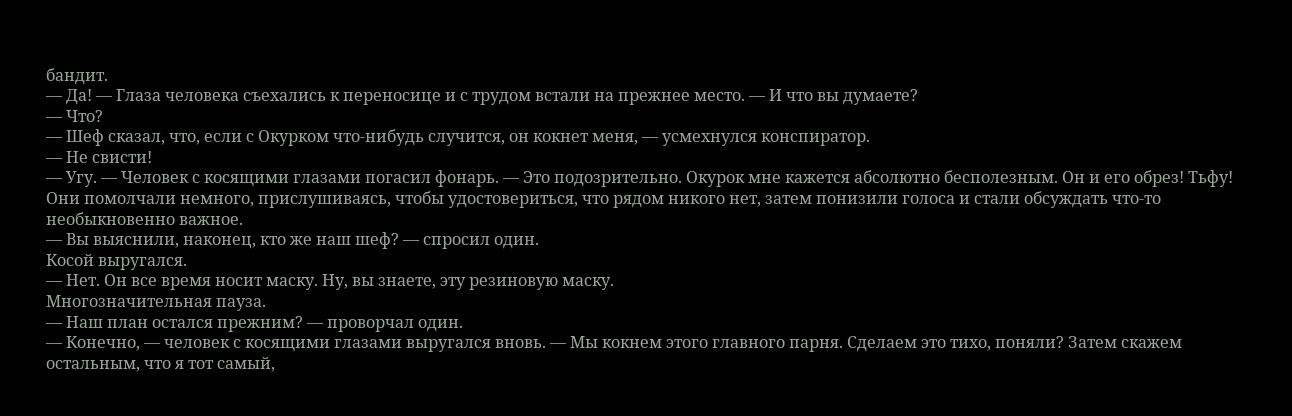бандит.
— Да! — Глаза человека съехались к переносице и с трудом встали на прежнее место. — И что вы думаете?
— Что?
— Шеф сказал, что, если с Окурком что-нибудь случится, он кокнет меня, — усмехнулся конспиратор.
— Не свисти!
— Угу. — Человек с косящими глазами погасил фонарь. — Это подозрительно. Окурок мне кажется абсолютно бесполезным. Он и его обрез! Тьфу!
Они помолчали немного, прислушиваясь, чтобы удостовериться, что рядом никого нет, затем понизили голоса и стали обсуждать что-то необыкновенно важное.
— Вы выяснили, наконец, кто же наш шеф? — спросил один.
Косой выругался.
— Нет. Он все время носит маску. Ну, вы знаете, эту резиновую маску.
Многозначительная пауза.
— Наш план остался прежним? — проворчал один.
— Конечно, — человек с косящими глазами выругался вновь. — Мы кокнем этого главного парня. Сделаем это тихо, поняли? Затем скажем остальным, что я тот самый,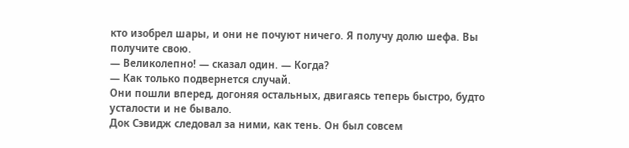кто изобрел шары, и они не почуют ничего. Я получу долю шефа. Вы получите свою.
— Великолепно! — сказал один. — Когда?
— Как только подвернется случай.
Они пошли вперед, догоняя остальных, двигаясь теперь быстро, будто усталости и не бывало.
Док Сэвидж следовал за ними, как тень. Он был совсем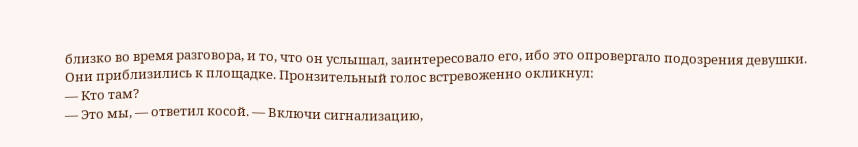близко во время разговора, и то, что он услышал, заинтересовало его, ибо это опровергало подозрения девушки.
Они приблизились к площадке. Пронзительный голос встревоженно окликнул:
— Кто там?
— Это мы, — ответил косой. — Включи сигнализацию,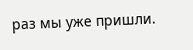раз мы уже пришли.